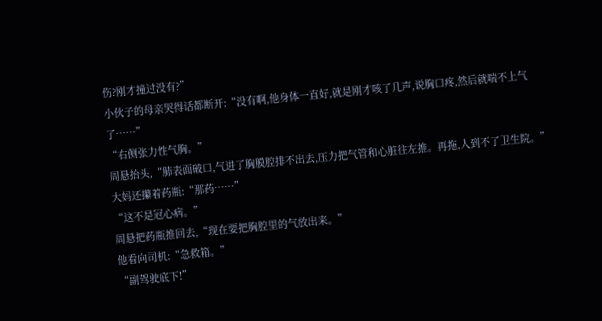伤?刚才撞过没有?”
小伙子的母亲哭得话都断开:“没有啊,他身体一直好,就是刚才咳了几声,说胸口疼,然后就喘不上气了……”
“右侧张力性气胸。”
周悬抬头,“肺表面破口,气进了胸膜腔排不出去,压力把气管和心脏往左推。再拖,人到不了卫生院。”
大妈还攥着药瓶:“那药……”
“这不是冠心病。”
周悬把药瓶推回去,“现在要把胸腔里的气放出来。”
他看向司机:“急救箱。”
“副驾驶底下!”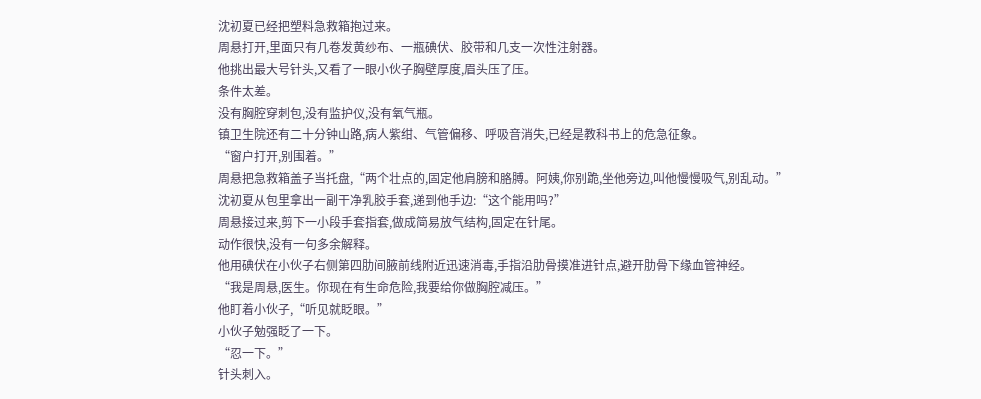沈初夏已经把塑料急救箱抱过来。
周悬打开,里面只有几卷发黄纱布、一瓶碘伏、胶带和几支一次性注射器。
他挑出最大号针头,又看了一眼小伙子胸壁厚度,眉头压了压。
条件太差。
没有胸腔穿刺包,没有监护仪,没有氧气瓶。
镇卫生院还有二十分钟山路,病人紫绀、气管偏移、呼吸音消失,已经是教科书上的危急征象。
“窗户打开,别围着。”
周悬把急救箱盖子当托盘,“两个壮点的,固定他肩膀和胳膊。阿姨,你别跪,坐他旁边,叫他慢慢吸气,别乱动。”
沈初夏从包里拿出一副干净乳胶手套,递到他手边:“这个能用吗?”
周悬接过来,剪下一小段手套指套,做成简易放气结构,固定在针尾。
动作很快,没有一句多余解释。
他用碘伏在小伙子右侧第四肋间腋前线附近迅速消毒,手指沿肋骨摸准进针点,避开肋骨下缘血管神经。
“我是周悬,医生。你现在有生命危险,我要给你做胸腔减压。”
他盯着小伙子,“听见就眨眼。”
小伙子勉强眨了一下。
“忍一下。”
针头刺入。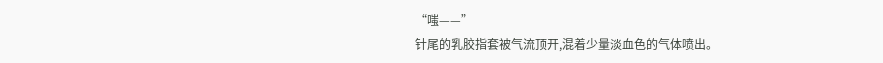“嗤——”
针尾的乳胶指套被气流顶开,混着少量淡血色的气体喷出。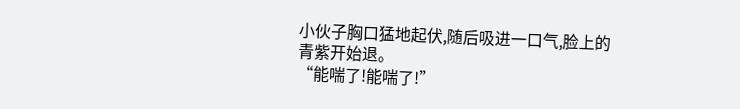小伙子胸口猛地起伏,随后吸进一口气,脸上的青紫开始退。
“能喘了!能喘了!”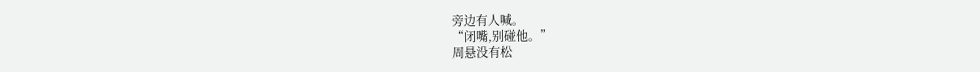旁边有人喊。
“闭嘴,别碰他。”
周悬没有松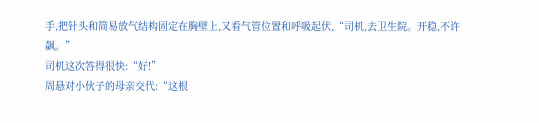手,把针头和简易放气结构固定在胸壁上,又看气管位置和呼吸起伏,“司机,去卫生院。开稳,不许飙。”
司机这次答得很快:“好!”
周悬对小伙子的母亲交代:“这根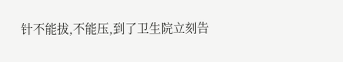针不能拔,不能压,到了卫生院立刻告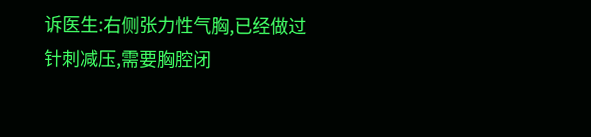诉医生:右侧张力性气胸,已经做过针刺减压,需要胸腔闭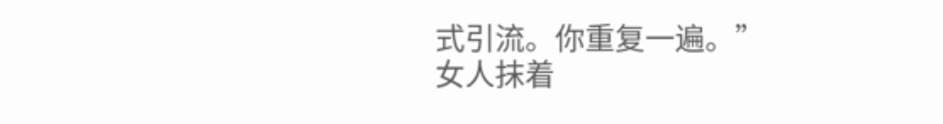式引流。你重复一遍。”
女人抹着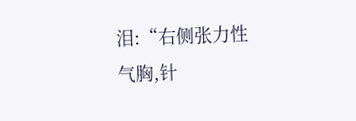泪:“右侧张力性气胸,针